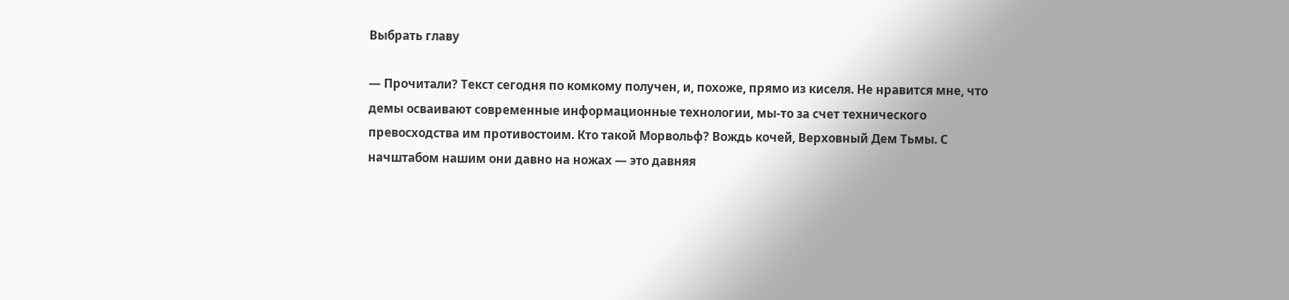Выбрать главу

— Прочитали? Текст сегодня по комкому получен, и, похоже, прямо из киселя. Не нравится мне, что демы осваивают современные информационные технологии, мы-то за счет технического превосходства им противостоим. Кто такой Морвольф? Вождь кочей, Верховный Дем Тьмы. С начштабом нашим они давно на ножах — это давняя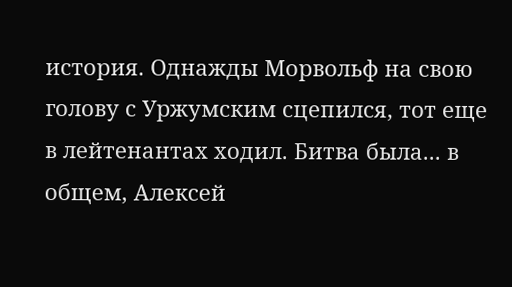история. Однажды Морвольф на свою голову с Уржумским сцепился, тот еще в лейтенантах ходил. Битва была... в общем, Алексей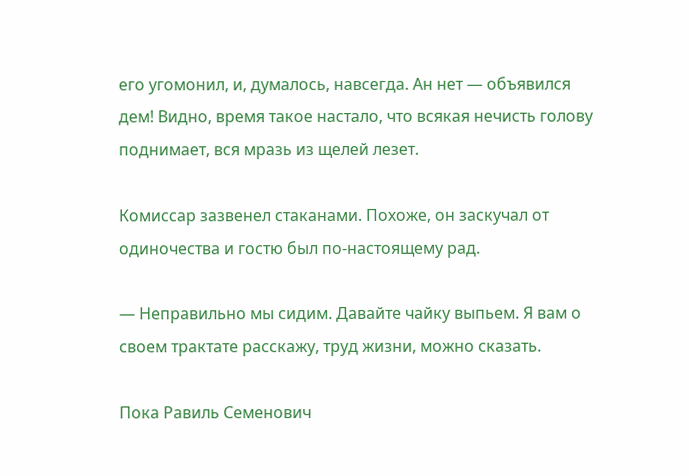его угомонил, и, думалось, навсегда. Ан нет — объявился дем! Видно, время такое настало, что всякая нечисть голову поднимает, вся мразь из щелей лезет.

Комиссар зазвенел стаканами. Похоже, он заскучал от одиночества и гостю был по-настоящему рад.

— Неправильно мы сидим. Давайте чайку выпьем. Я вам о своем трактате расскажу, труд жизни, можно сказать.

Пока Равиль Семенович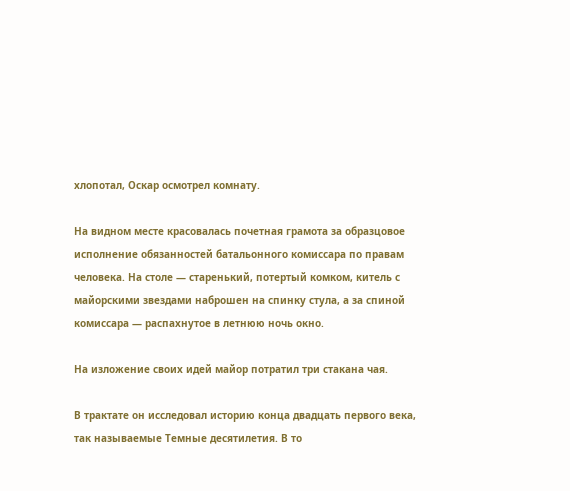хлопотал, Оскар осмотрел комнату.

На видном месте красовалась почетная грамота за образцовое исполнение обязанностей батальонного комиссара по правам человека. На столе — старенький, потертый комком, китель с майорскими звездами наброшен на спинку стула, а за спиной комиссара — распахнутое в летнюю ночь окно.

На изложение своих идей майор потратил три стакана чая.

В трактате он исследовал историю конца двадцать первого века, так называемые Темные десятилетия. В то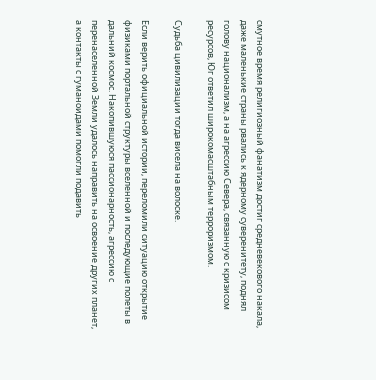смутное время религиозный фанатизм достиг средневекового накала, даже маленькие страны рвались к ядерному суверенитету, поднял голову национализм, а на агрессию Севера, связанную с кризисом ресурсов, Юг ответил широкомасштабным терроризмом.

Судьба цивилизации тогда висела на волоске.

Если верить официальной истории, переломили ситуацию открытие физиками портальной структуры вселенной и последующие полеты в дальний космос. Накопившуюся пассионарность, агрессию с перенаселенной Земли удалось направить на освоение других планет, а контакты с гуманоидами помогли подавить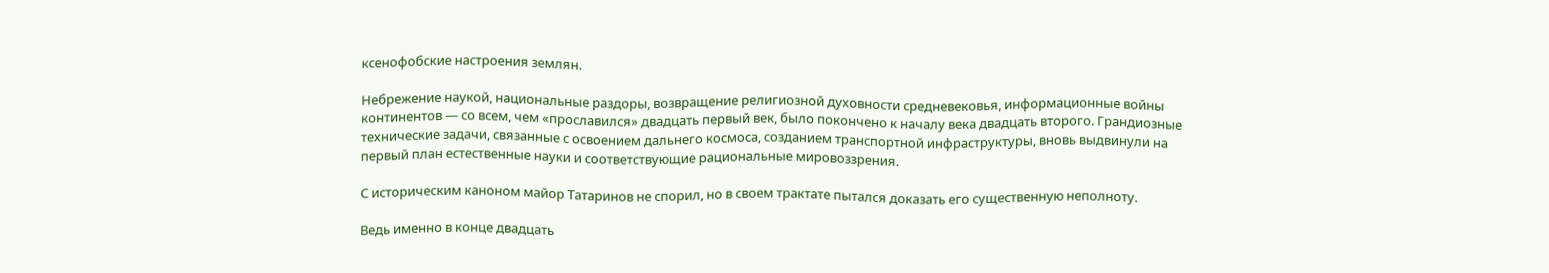ксенофобские настроения землян.

Небрежение наукой, национальные раздоры, возвращение религиозной духовности средневековья, информационные войны континентов — со всем, чем «прославился» двадцать первый век, было покончено к началу века двадцать второго. Грандиозные технические задачи, связанные с освоением дальнего космоса, созданием транспортной инфраструктуры, вновь выдвинули на первый план естественные науки и соответствующие рациональные мировоззрения.

С историческим каноном майор Татаринов не спорил, но в своем трактате пытался доказать его существенную неполноту.

Ведь именно в конце двадцать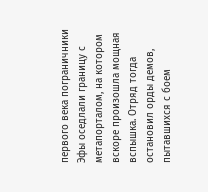первого века пограничники Эфы оседлали границу с метапорталом, на котором вскоре произошла мощная вспышка. Отряд тогда остановил орды демов, пытавшихся с боем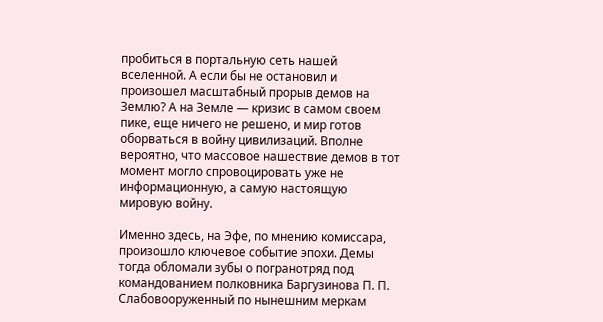пробиться в портальную сеть нашей вселенной. А если бы не остановил и произошел масштабный прорыв демов на Землю? А на Земле — кризис в самом своем пике, еще ничего не решено, и мир готов оборваться в войну цивилизаций. Вполне вероятно, что массовое нашествие демов в тот момент могло спровоцировать уже не информационную, а самую настоящую мировую войну.

Именно здесь, на Эфе, по мнению комиссара, произошло ключевое событие эпохи. Демы тогда обломали зубы о погранотряд под командованием полковника Баргузинова П. П. Слабовооруженный по нынешним меркам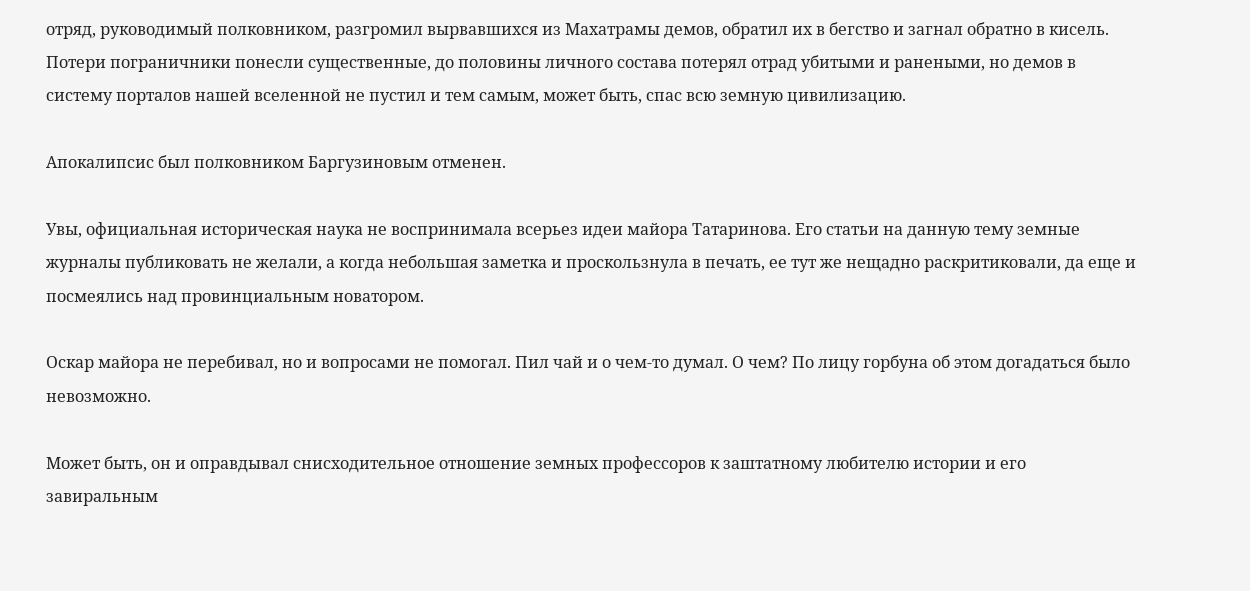отряд, руководимый полковником, разгромил вырвавшихся из Махатрамы демов, обратил их в бегство и загнал обратно в кисель. Потери пограничники понесли существенные, до половины личного состава потерял отрад убитыми и ранеными, но демов в систему порталов нашей вселенной не пустил и тем самым, может быть, спас всю земную цивилизацию.

Апокалипсис был полковником Баргузиновым отменен.

Увы, официальная историческая наука не воспринимала всерьез идеи майора Татаринова. Его статьи на данную тему земные журналы публиковать не желали, а когда небольшая заметка и проскользнула в печать, ее тут же нещадно раскритиковали, да еще и посмеялись над провинциальным новатором.

Оскар майора не перебивал, но и вопросами не помогал. Пил чай и о чем-то думал. О чем? По лицу горбуна об этом догадаться было невозможно.

Может быть, он и оправдывал снисходительное отношение земных профессоров к заштатному любителю истории и его завиральным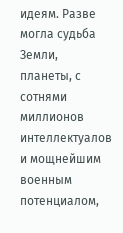идеям. Разве могла судьба Земли, планеты, с сотнями миллионов интеллектуалов и мощнейшим военным потенциалом,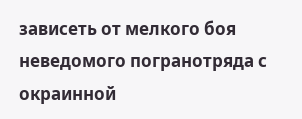зависеть от мелкого боя неведомого погранотряда с окраинной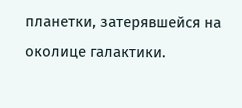планетки, затерявшейся на околице галактики.